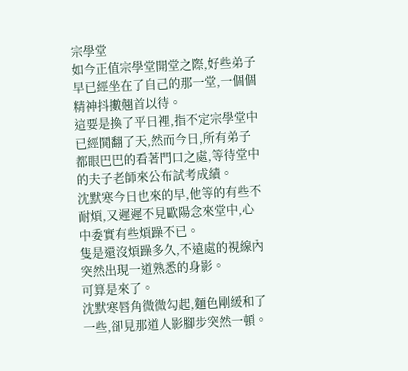宗學堂
如今正值宗學堂開堂之際,好些弟子早已經坐在了自己的那一堂,一個個精神抖擻翹首以待。
這要是換了平日裡,指不定宗學堂中已經鬨翻了天,然而今日,所有弟子都眼巴巴的看著門口之處,等待堂中的夫子老師來公布試考成績。
沈默寒今日也來的早,他等的有些不耐煩,又遲遲不見歐陽念來堂中,心中委實有些煩躁不已。
隻是還沒煩躁多久,不遠處的視線內突然出現一道熟悉的身影。
可算是來了。
沈默寒唇角微微勾起,麵色剛緩和了一些,卻見那道人影腳步突然一頓。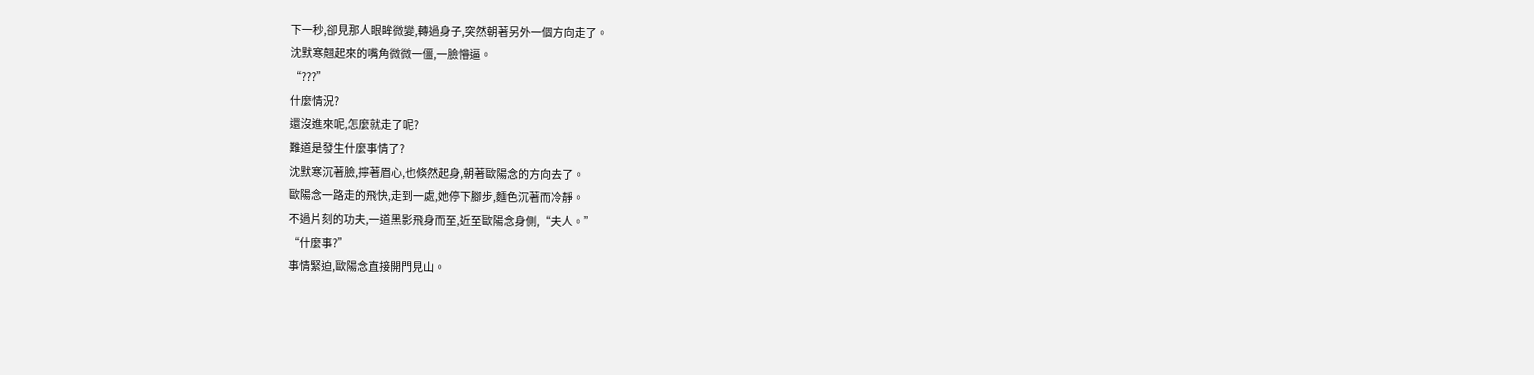下一秒,卻見那人眼眸微變,轉過身子,突然朝著另外一個方向走了。
沈默寒翹起來的嘴角微微一僵,一臉懵逼。
“???”
什麼情況?
還沒進來呢,怎麼就走了呢?
難道是發生什麼事情了?
沈默寒沉著臉,擰著眉心,也倏然起身,朝著歐陽念的方向去了。
歐陽念一路走的飛快,走到一處,她停下腳步,麵色沉著而冷靜。
不過片刻的功夫,一道黑影飛身而至,近至歐陽念身側,“夫人。”
“什麼事?”
事情緊迫,歐陽念直接開門見山。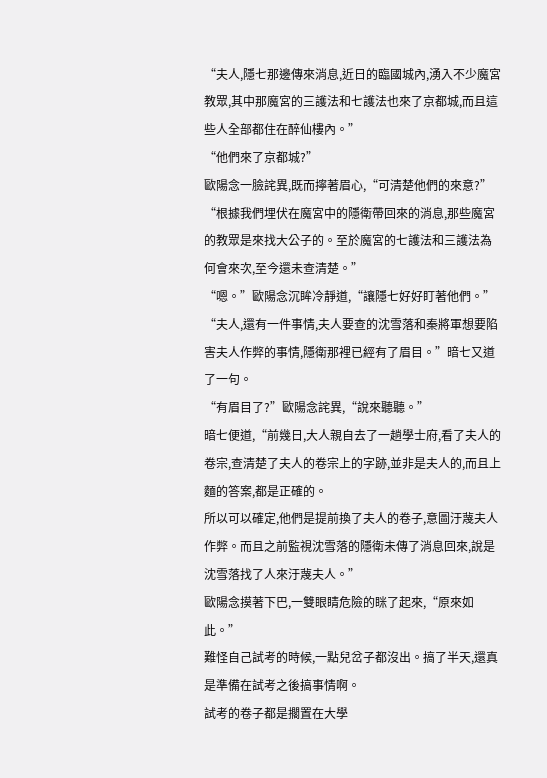“夫人,隱七那邊傳來消息,近日的臨國城內,湧入不少魔宮教眾,其中那魔宮的三護法和七護法也來了京都城,而且這些人全部都住在醉仙樓內。”
“他們來了京都城?”
歐陽念一臉詫異,既而擰著眉心,“可清楚他們的來意?”
“根據我們埋伏在魔宮中的隱衛帶回來的消息,那些魔宮的教眾是來找大公子的。至於魔宮的七護法和三護法為何會來次,至今還未查清楚。”
“嗯。”歐陽念沉眸冷靜道,“讓隱七好好盯著他們。”
“夫人,還有一件事情,夫人要查的沈雪落和秦將軍想要陷害夫人作弊的事情,隱衛那裡已經有了眉目。”暗七又道了一句。
“有眉目了?”歐陽念詫異,“說來聽聽。”
暗七便道,“前幾日,大人親自去了一趟學士府,看了夫人的卷宗,查清楚了夫人的卷宗上的字跡,並非是夫人的,而且上麵的答案,都是正確的。
所以可以確定,他們是提前換了夫人的卷子,意圖汙蔑夫人作弊。而且之前監視沈雪落的隱衛未傳了消息回來,說是沈雪落找了人來汙蔑夫人。”
歐陽念摸著下巴,一雙眼睛危險的眯了起來,“原來如此。”
難怪自己試考的時候,一點兒岔子都沒出。搞了半天,還真是準備在試考之後搞事情啊。
試考的卷子都是擱置在大學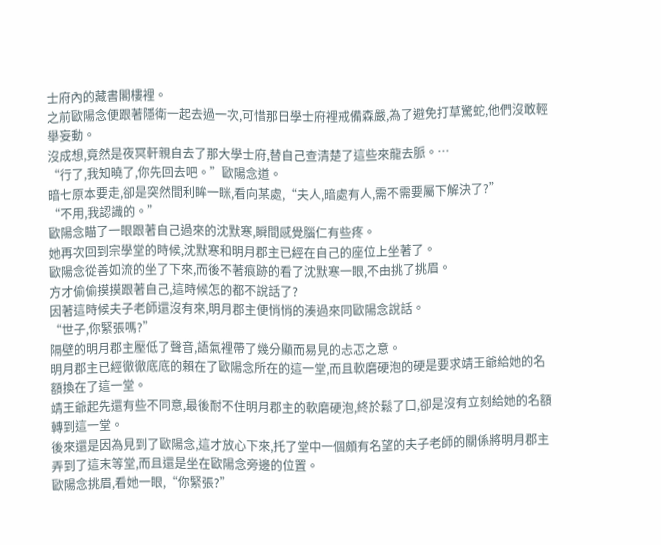士府內的藏書閣樓裡。
之前歐陽念便跟著隱衛一起去過一次,可惜那日學士府裡戒備森嚴,為了避免打草驚蛇,他們沒敢輕舉妄動。
沒成想,竟然是夜冥軒親自去了那大學士府,替自己查清楚了這些來龍去脈。…
“行了,我知曉了,你先回去吧。”歐陽念道。
暗七原本要走,卻是突然間利眸一眯,看向某處,“夫人,暗處有人,需不需要屬下解決了?”
“不用,我認識的。”
歐陽念瞄了一眼跟著自己過來的沈默寒,瞬間感覺腦仁有些疼。
她再次回到宗學堂的時候,沈默寒和明月郡主已經在自己的座位上坐著了。
歐陽念從善如流的坐了下來,而後不著痕跡的看了沈默寒一眼,不由挑了挑眉。
方才偷偷摸摸跟著自己,這時候怎的都不說話了?
因著這時候夫子老師還沒有來,明月郡主便悄悄的湊過來同歐陽念說話。
“世子,你緊張嗎?”
隔壁的明月郡主壓低了聲音,語氣裡帶了幾分顯而易見的忐忑之意。
明月郡主已經徹徹底底的賴在了歐陽念所在的這一堂,而且軟磨硬泡的硬是要求靖王爺給她的名額換在了這一堂。
靖王爺起先還有些不同意,最後耐不住明月郡主的軟磨硬泡,終於鬆了口,卻是沒有立刻給她的名額轉到這一堂。
後來還是因為見到了歐陽念,這才放心下來,托了堂中一個頗有名望的夫子老師的關係將明月郡主弄到了這末等堂,而且還是坐在歐陽念旁邊的位置。
歐陽念挑眉,看她一眼,“你緊張?”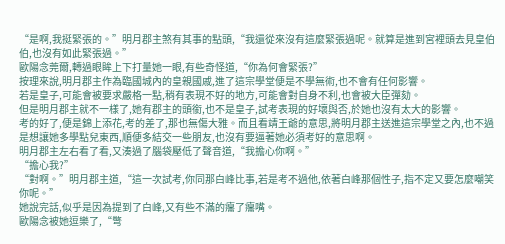“是啊,我挺緊張的。”明月郡主煞有其事的點頭,“我還從來沒有這麼緊張過呢。就算是進到宮裡頭去見皇伯伯,也沒有如此緊張過。”
歐陽念莞爾,轉過眼眸上下打量她一眼,有些奇怪道,“你為何會緊張?”
按理來說,明月郡主作為臨國城內的皇親國戚,進了這宗學堂便是不學無術,也不會有任何影響。
若是皇子,可能會被要求嚴格一點,稍有表現不好的地方,可能會對自身不利,也會被大臣彈劾。
但是明月郡主就不一樣了,她有郡主的頭銜,也不是皇子,試考表現的好壞與否,於她也沒有太大的影響。
考的好了,便是錦上添花,考的差了,那也無傷大雅。而且看靖王爺的意思,將明月郡主送進這宗學堂之內,也不過是想讓她多學點兒東西,順便多結交一些朋友,也沒有要逼著她必須考好的意思啊。
明月郡主左右看了看,又湊過了腦袋壓低了聲音道,“我擔心你啊。”
“擔心我?”
“對啊。”明月郡主道,“這一次試考,你同那白峰比事,若是考不過他,依著白峰那個性子,指不定又要怎麼嘲笑你呢。”
她說完話,似乎是因為提到了白峰,又有些不滿的癟了癟嘴。
歐陽念被她逗樂了,“彆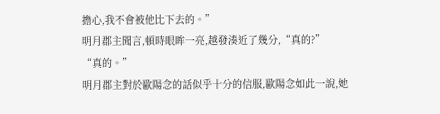擔心,我不會被他比下去的。”
明月郡主聞言,頓時眼眸一亮,越發湊近了幾分,“真的?”
“真的。”
明月郡主對於歐陽念的話似乎十分的信服,歐陽念如此一說,她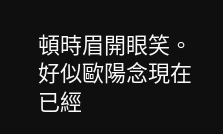頓時眉開眼笑。好似歐陽念現在已經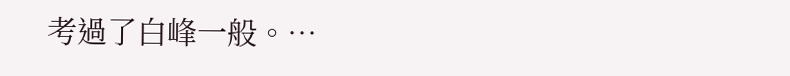考過了白峰一般。…